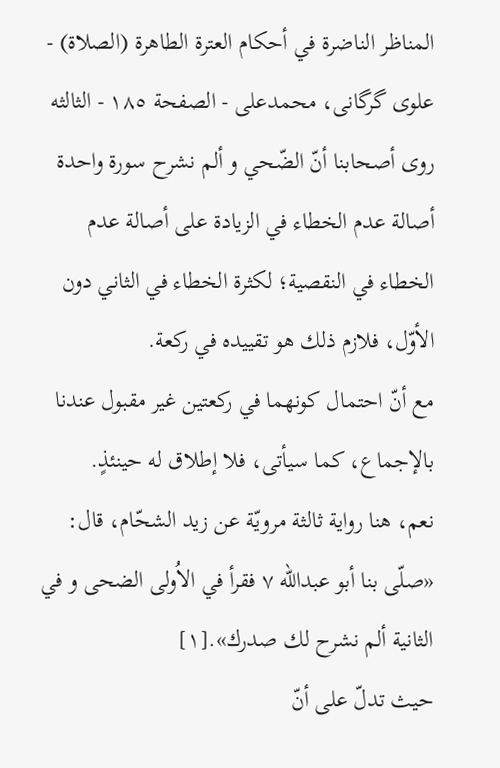المناظر الناضرة في أحکام العترة الطاهرة (الصلاة) - علوی گرگانی، محمدعلی - الصفحة ١٨٥ - الثالثه روى أصحابنا أنّ الضّحي و ألم نشرح سورة واحدة
أصالة عدم الخطاء في الزيادة على أصالة عدم الخطاء في النقصية؛ لكثرة الخطاء في الثاني دون الأوّل، فلازم ذلك هو تقييده في ركعة.
مع أنّ احتمال كونهما في ركعتين غير مقبول عندنا بالإجماع، كما سيأتى، فلا إطلاق له حينئذٍ.
نعم، هنا رواية ثالثة مرويّة عن زيد الشحّام، قال: «صلّى بنا أبو عبداللّه ٧ فقرأ في الاُولى الضحى و في الثانية ألم نشرح لك صدرك».[١]
حيث تدلّ على أنّ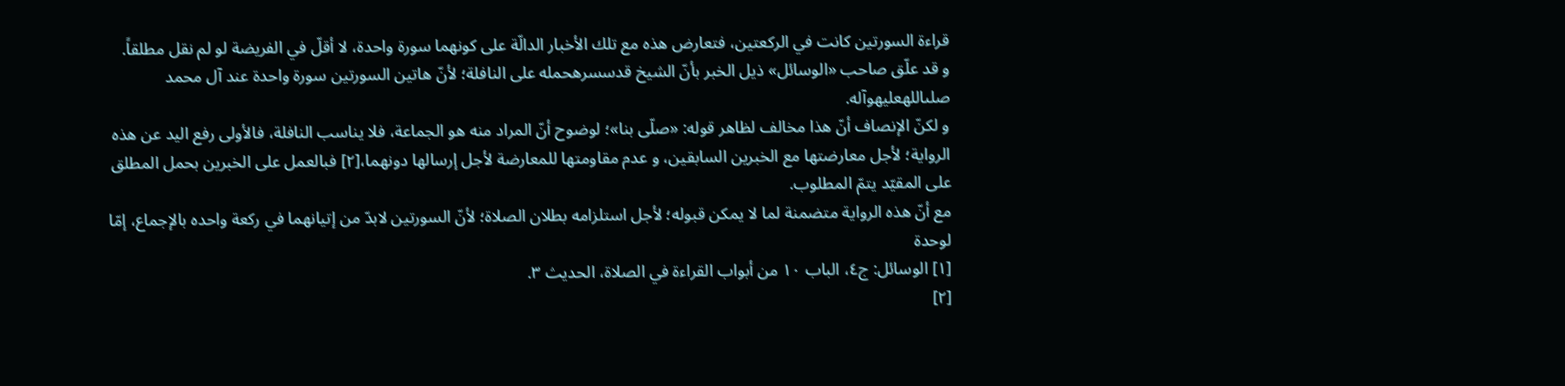قراءة السورتين كانت في الركعتين، فتعارض هذه مع تلك الأخبار الدالّة على كونهما سورة واحدة، لا أقلّ في الفريضة لو لم نقل مطلقاً.
و قد علّق صاحب «الوسائل» ذيل الخبر بأنّ الشيخ قدسسرهحمله على النافلة؛ لأنّ هاتين السورتين سورة واحدة عند آل محمد صلىاللهعليهوآله.
و لكنّ الإنصاف أنّ هذا مخالف لظاهر قوله: «صلّى بنا»؛ لوضوح أنّ المراد منه هو الجماعة، فلا يناسب النافلة، فالأولى رفع اليد عن هذه الرواية؛ لأجل معارضتها مع الخبرين السابقين، و عدم مقاومتها للمعارضة لأجل إرسالها دونهما،[٢] فبالعمل على الخبرين بحمل المطلق على المقيّد يتمّ المطلوب.
مع أنّ هذه الرواية متضمنة لما لا يمكن قبوله؛ لأجل استلزامه بطلان الصلاة؛ لأنّ السورتين لابدّ من إتيانهما في ركعة واحده بالإجماع، إمّا لوحدة
[١] الوسائل: ج٤، الباب ١٠ من أبواب القراءة في الصلاة، الحديث ٣.
[٢]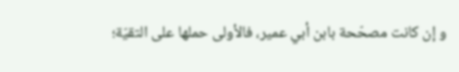و إن كانت مصحّحة بابن أبي عمير، فالأولى حملها على التقيّة؛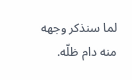لما سنذكر وجهه منه دام ظلّه.